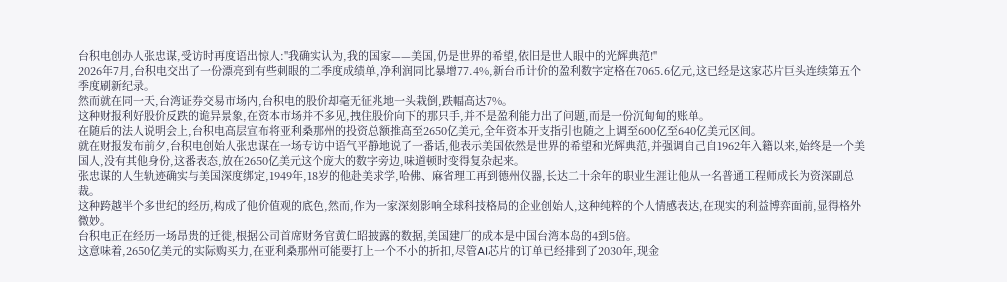台积电创办人张忠谋,受访时再度语出惊人:"我确实认为,我的国家——美国,仍是世界的希望,依旧是世人眼中的光辉典范!"
2026年7月,台积电交出了一份漂亮到有些刺眼的二季度成绩单,净利润同比暴增77.4%,新台币计价的盈利数字定格在7065.6亿元,这已经是这家芯片巨头连续第五个季度刷新纪录。
然而就在同一天,台湾证券交易市场内,台积电的股价却毫无征兆地一头栽倒,跌幅高达7%。
这种财报利好股价反跌的诡异景象,在资本市场并不多见,拽住股价向下的那只手,并不是盈利能力出了问题,而是一份沉甸甸的账单。
在随后的法人说明会上,台积电高层宣布将亚利桑那州的投资总额推高至2650亿美元,全年资本开支指引也随之上调至600亿至640亿美元区间。
就在财报发布前夕,台积电创始人张忠谋在一场专访中语气平静地说了一番话,他表示美国依然是世界的希望和光辉典范,并强调自己自1962年入籍以来,始终是一个美国人,没有其他身份,这番表态,放在2650亿美元这个庞大的数字旁边,味道顿时变得复杂起来。
张忠谋的人生轨迹确实与美国深度绑定,1949年,18岁的他赴美求学,哈佛、麻省理工再到德州仪器,长达二十余年的职业生涯让他从一名普通工程师成长为资深副总裁。
这种跨越半个多世纪的经历,构成了他价值观的底色,然而,作为一家深刻影响全球科技格局的企业创始人,这种纯粹的个人情感表达,在现实的利益博弈面前,显得格外微妙。
台积电正在经历一场昂贵的迁徙,根据公司首席财务官黄仁昭披露的数据,美国建厂的成本是中国台湾本岛的4到5倍。
这意味着,2650亿美元的实际购买力,在亚利桑那州可能要打上一个不小的折扣,尽管AI芯片的订单已经排到了2030年,现金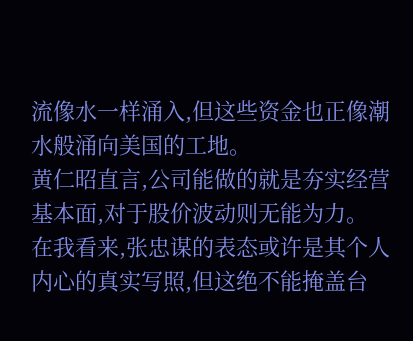流像水一样涌入,但这些资金也正像潮水般涌向美国的工地。
黄仁昭直言,公司能做的就是夯实经营基本面,对于股价波动则无能为力。
在我看来,张忠谋的表态或许是其个人内心的真实写照,但这绝不能掩盖台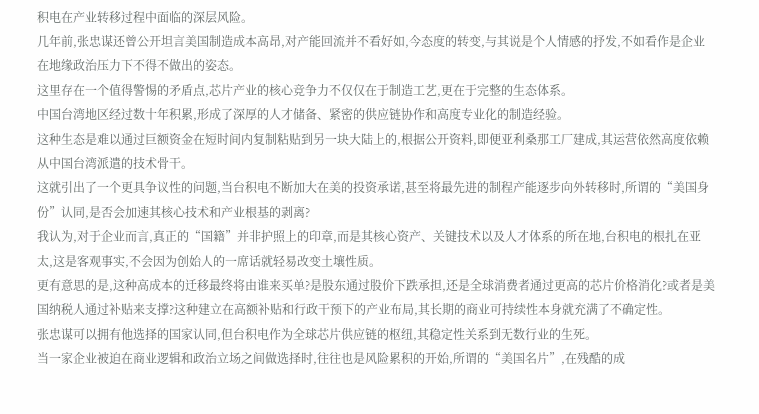积电在产业转移过程中面临的深层风险。
几年前,张忠谋还曾公开坦言美国制造成本高昂,对产能回流并不看好如,今态度的转变,与其说是个人情感的抒发,不如看作是企业在地缘政治压力下不得不做出的姿态。
这里存在一个值得警惕的矛盾点,芯片产业的核心竞争力不仅仅在于制造工艺,更在于完整的生态体系。
中国台湾地区经过数十年积累,形成了深厚的人才储备、紧密的供应链协作和高度专业化的制造经验。
这种生态是难以通过巨额资金在短时间内复制粘贴到另一块大陆上的,根据公开资料,即便亚利桑那工厂建成,其运营依然高度依赖从中国台湾派遣的技术骨干。
这就引出了一个更具争议性的问题,当台积电不断加大在美的投资承诺,甚至将最先进的制程产能逐步向外转移时,所谓的“美国身份”认同,是否会加速其核心技术和产业根基的剥离?
我认为,对于企业而言,真正的“国籍”并非护照上的印章,而是其核心资产、关键技术以及人才体系的所在地,台积电的根扎在亚太,这是客观事实,不会因为创始人的一席话就轻易改变土壤性质。
更有意思的是,这种高成本的迁移最终将由谁来买单?是股东通过股价下跌承担,还是全球消费者通过更高的芯片价格消化?或者是美国纳税人通过补贴来支撑?这种建立在高额补贴和行政干预下的产业布局,其长期的商业可持续性本身就充满了不确定性。
张忠谋可以拥有他选择的国家认同,但台积电作为全球芯片供应链的枢纽,其稳定性关系到无数行业的生死。
当一家企业被迫在商业逻辑和政治立场之间做选择时,往往也是风险累积的开始,所谓的“美国名片”,在残酷的成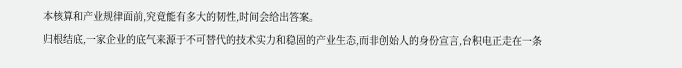本核算和产业规律面前,究竟能有多大的韧性,时间会给出答案。
归根结底,一家企业的底气来源于不可替代的技术实力和稳固的产业生态,而非创始人的身份宣言,台积电正走在一条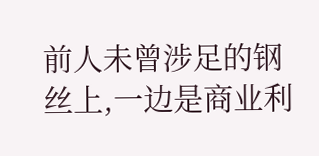前人未曾涉足的钢丝上,一边是商业利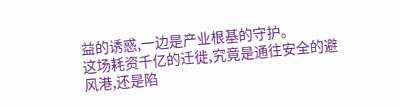益的诱惑,一边是产业根基的守护。
这场耗资千亿的迁徙,究竟是通往安全的避风港,还是陷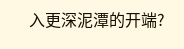入更深泥潭的开端?